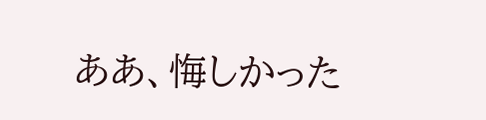ああ、悔しかった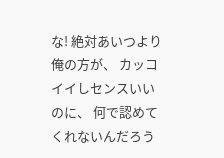な! 絶対あいつより俺の方が、 カッコイイしセンスいいのに、 何で認めてくれないんだろう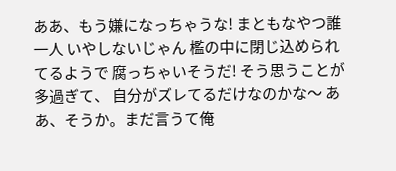ああ、もう嫌になっちゃうな! まともなやつ誰一人 いやしないじゃん 檻の中に閉じ込められてるようで 腐っちゃいそうだ! そう思うことが多過ぎて、 自分がズレてるだけなのかな〜 ああ、そうか。まだ言うて俺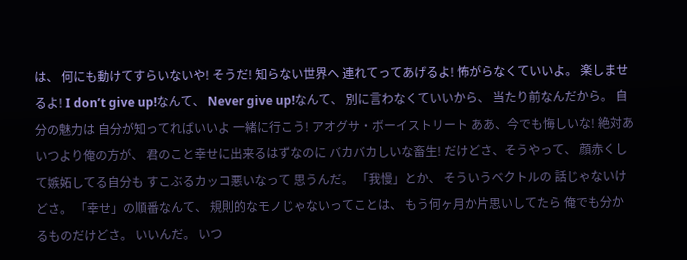は、 何にも動けてすらいないや! そうだ! 知らない世界へ 連れてってあげるよ! 怖がらなくていいよ。 楽しませるよ! I don’t give up!なんて、 Never give up!なんて、 別に言わなくていいから、 当たり前なんだから。 自分の魅力は 自分が知ってればいいよ 一緒に行こう! アオグサ・ボーイストリート ああ、今でも悔しいな! 絶対あいつより俺の方が、 君のこと幸せに出来るはずなのに バカバカしいな畜生! だけどさ、そうやって、 顔赤くして嫉妬してる自分も すこぶるカッコ悪いなって 思うんだ。 「我慢」とか、 そういうベクトルの 話じゃないけどさ。 「幸せ」の順番なんて、 規則的なモノじゃないってことは、 もう何ヶ月か片思いしてたら 俺でも分かるものだけどさ。 いいんだ。 いつ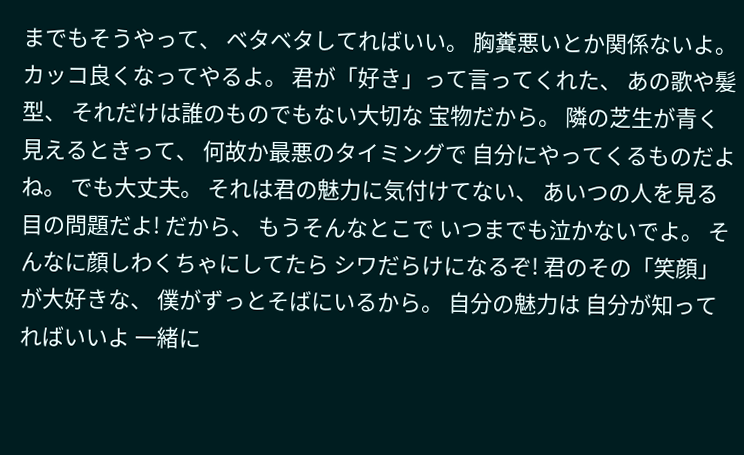までもそうやって、 ベタベタしてればいい。 胸糞悪いとか関係ないよ。 カッコ良くなってやるよ。 君が「好き」って言ってくれた、 あの歌や髪型、 それだけは誰のものでもない大切な 宝物だから。 隣の芝生が青く見えるときって、 何故か最悪のタイミングで 自分にやってくるものだよね。 でも大丈夫。 それは君の魅力に気付けてない、 あいつの人を見る目の問題だよ! だから、 もうそんなとこで いつまでも泣かないでよ。 そんなに顔しわくちゃにしてたら シワだらけになるぞ! 君のその「笑顔」が大好きな、 僕がずっとそばにいるから。 自分の魅力は 自分が知ってればいいよ 一緒に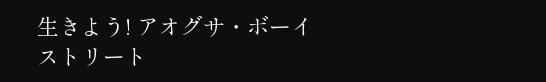生きよう! アオグサ・ボーイストリート